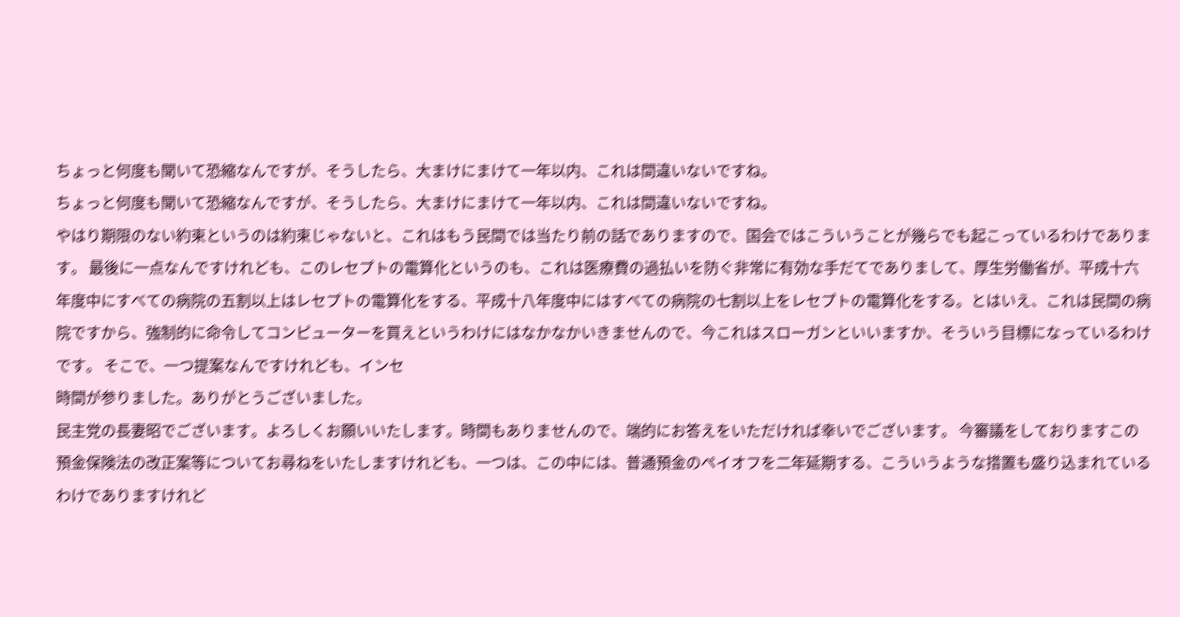ちょっと何度も聞いて恐縮なんですが、そうしたら、大まけにまけて一年以内、これは間違いないですね。
ちょっと何度も聞いて恐縮なんですが、そうしたら、大まけにまけて一年以内、これは間違いないですね。
やはり期限のない約束というのは約束じゃないと、これはもう民間では当たり前の話でありますので、国会ではこういうことが幾らでも起こっているわけであります。 最後に一点なんですけれども、このレセプトの電算化というのも、これは医療費の過払いを防ぐ非常に有効な手だてでありまして、厚生労働省が、平成十六年度中にすべての病院の五割以上はレセプトの電算化をする、平成十八年度中にはすべての病院の七割以上をレセプトの電算化をする。とはいえ、これは民間の病院ですから、強制的に命令してコンピューターを買えというわけにはなかなかいきませんので、今これはスローガンといいますか、そういう目標になっているわけです。 そこで、一つ提案なんですけれども、インセ
時間が参りました。ありがとうございました。
民主党の長妻昭でございます。よろしくお願いいたします。時間もありませんので、端的にお答えをいただければ幸いでございます。 今審議をしておりますこの預金保険法の改正案等についてお尋ねをいたしますけれども、一つは、この中には、普通預金のペイオフを二年延期する、こういうような措置も盛り込まれているわけでありますけれど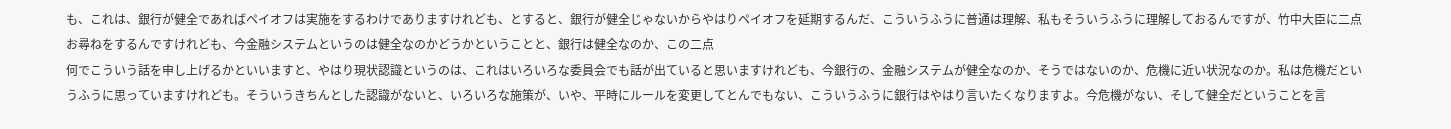も、これは、銀行が健全であればペイオフは実施をするわけでありますけれども、とすると、銀行が健全じゃないからやはりペイオフを延期するんだ、こういうふうに普通は理解、私もそういうふうに理解しておるんですが、竹中大臣に二点お尋ねをするんですけれども、今金融システムというのは健全なのかどうかということと、銀行は健全なのか、この二点
何でこういう話を申し上げるかといいますと、やはり現状認識というのは、これはいろいろな委員会でも話が出ていると思いますけれども、今銀行の、金融システムが健全なのか、そうではないのか、危機に近い状況なのか。私は危機だというふうに思っていますけれども。そういうきちんとした認識がないと、いろいろな施策が、いや、平時にルールを変更してとんでもない、こういうふうに銀行はやはり言いたくなりますよ。今危機がない、そして健全だということを言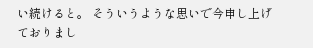い続けると。 そういうような思いで今申し上げておりまし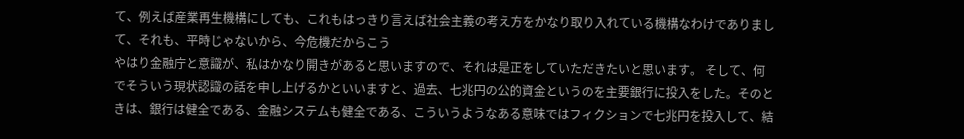て、例えば産業再生機構にしても、これもはっきり言えば社会主義の考え方をかなり取り入れている機構なわけでありまして、それも、平時じゃないから、今危機だからこう
やはり金融庁と意識が、私はかなり開きがあると思いますので、それは是正をしていただきたいと思います。 そして、何でそういう現状認識の話を申し上げるかといいますと、過去、七兆円の公的資金というのを主要銀行に投入をした。そのときは、銀行は健全である、金融システムも健全である、こういうようなある意味ではフィクションで七兆円を投入して、結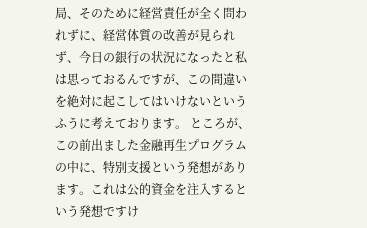局、そのために経営責任が全く問われずに、経営体質の改善が見られず、今日の銀行の状況になったと私は思っておるんですが、この間違いを絶対に起こしてはいけないというふうに考えております。 ところが、この前出ました金融再生プログラムの中に、特別支援という発想があります。これは公的資金を注入するという発想ですけ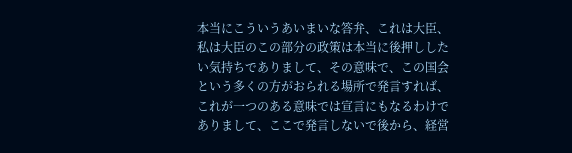本当にこういうあいまいな答弁、これは大臣、私は大臣のこの部分の政策は本当に後押ししたい気持ちでありまして、その意味で、この国会という多くの方がおられる場所で発言すれば、これが一つのある意味では宣言にもなるわけでありまして、ここで発言しないで後から、経営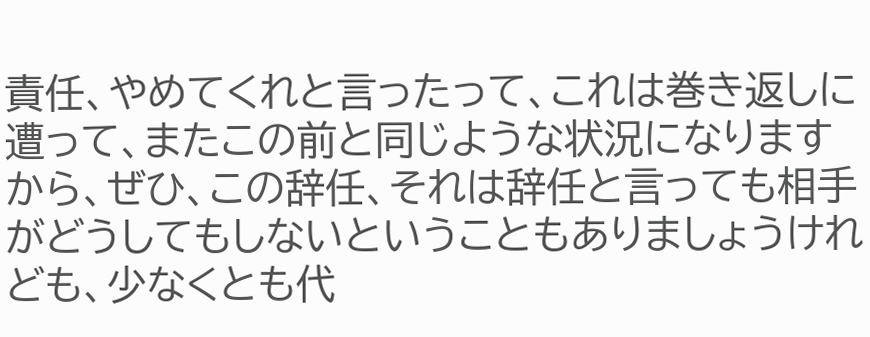責任、やめてくれと言ったって、これは巻き返しに遭って、またこの前と同じような状況になりますから、ぜひ、この辞任、それは辞任と言っても相手がどうしてもしないということもありましょうけれども、少なくとも代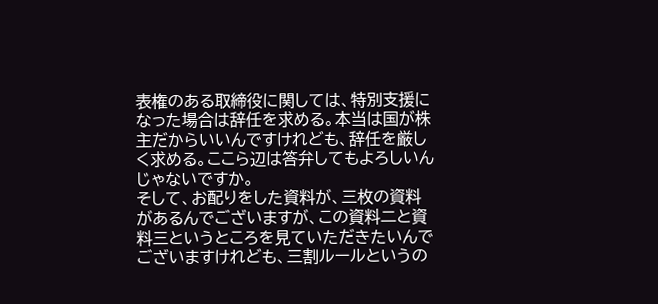表権のある取締役に関しては、特別支援になった場合は辞任を求める。本当は国が株主だからいいんですけれども、辞任を厳しく求める。ここら辺は答弁してもよろしいんじゃないですか。
そして、お配りをした資料が、三枚の資料があるんでございますが、この資料二と資料三というところを見ていただきたいんでございますけれども、三割ルールというの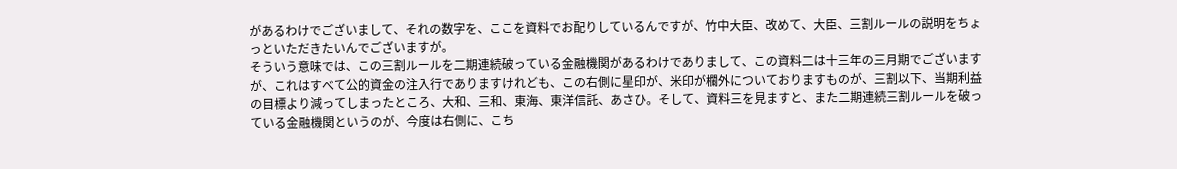があるわけでございまして、それの数字を、ここを資料でお配りしているんですが、竹中大臣、改めて、大臣、三割ルールの説明をちょっといただきたいんでございますが。
そういう意味では、この三割ルールを二期連続破っている金融機関があるわけでありまして、この資料二は十三年の三月期でございますが、これはすべて公的資金の注入行でありますけれども、この右側に星印が、米印が欄外についておりますものが、三割以下、当期利益の目標より減ってしまったところ、大和、三和、東海、東洋信託、あさひ。そして、資料三を見ますと、また二期連続三割ルールを破っている金融機関というのが、今度は右側に、こち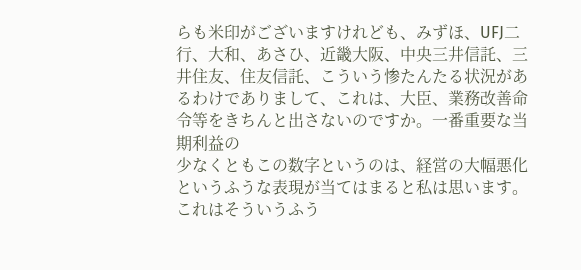らも米印がございますけれども、みずほ、UFJ二行、大和、あさひ、近畿大阪、中央三井信託、三井住友、住友信託、こういう惨たんたる状況があるわけでありまして、これは、大臣、業務改善命令等をきちんと出さないのですか。一番重要な当期利益の
少なくともこの数字というのは、経営の大幅悪化というふうな表現が当てはまると私は思います。これはそういうふう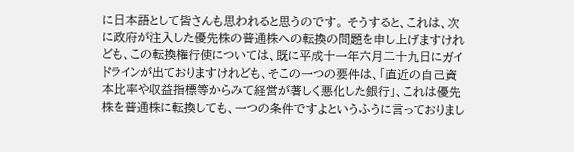に日本語として皆さんも思われると思うのです。 そうすると、これは、次に政府が注入した優先株の普通株への転換の問題を申し上げますけれども、この転換権行使については、既に平成十一年六月二十九日にガイドラインが出ておりますけれども、そこの一つの要件は、「直近の自己資本比率や収益指標等からみて経営が著しく悪化した銀行」、これは優先株を普通株に転換しても、一つの条件ですよというふうに言っておりまし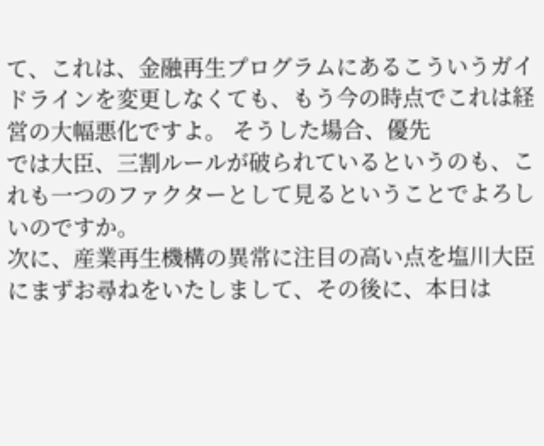て、これは、金融再生プログラムにあるこういうガイドラインを変更しなくても、もう今の時点でこれは経営の大幅悪化ですよ。 そうした場合、優先
では大臣、三割ルールが破られているというのも、これも一つのファクターとして見るということでよろしいのですか。
次に、産業再生機構の異常に注目の高い点を塩川大臣にまずお尋ねをいたしまして、その後に、本日は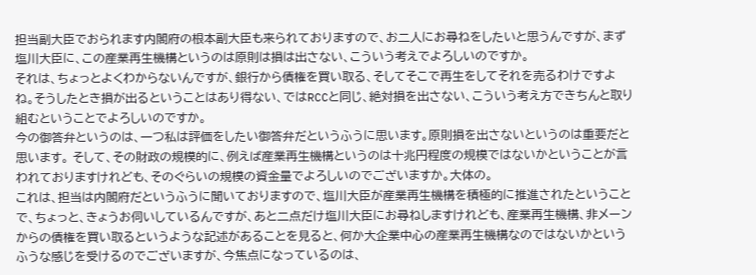担当副大臣でおられます内閣府の根本副大臣も来られておりますので、お二人にお尋ねをしたいと思うんですが、まず塩川大臣に、この産業再生機構というのは原則は損は出さない、こういう考えでよろしいのですか。
それは、ちょっとよくわからないんですが、銀行から債権を買い取る、そしてそこで再生をしてそれを売るわけですよね。そうしたとき損が出るということはあり得ない、ではRCCと同じ、絶対損を出さない、こういう考え方できちんと取り組むということでよろしいのですか。
今の御答弁というのは、一つ私は評価をしたい御答弁だというふうに思います。原則損を出さないというのは重要だと思います。 そして、その財政の規模的に、例えば産業再生機構というのは十兆円程度の規模ではないかということが言われておりますけれども、そのぐらいの規模の資金量でよろしいのでございますか。大体の。
これは、担当は内閣府だというふうに聞いておりますので、塩川大臣が産業再生機構を積極的に推進されたということで、ちょっと、きょうお伺いしているんですが、あと二点だけ塩川大臣にお尋ねしますけれども、産業再生機構、非メーンからの債権を買い取るというような記述があることを見ると、何か大企業中心の産業再生機構なのではないかというふうな感じを受けるのでございますが、今焦点になっているのは、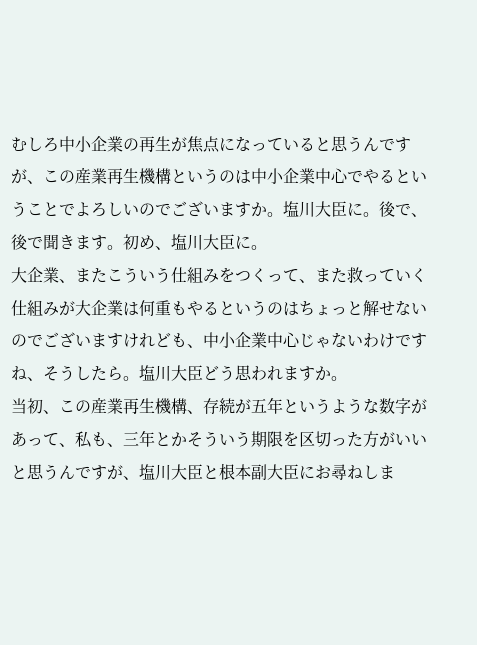むしろ中小企業の再生が焦点になっていると思うんですが、この産業再生機構というのは中小企業中心でやるということでよろしいのでございますか。塩川大臣に。後で、後で聞きます。初め、塩川大臣に。
大企業、またこういう仕組みをつくって、また救っていく仕組みが大企業は何重もやるというのはちょっと解せないのでございますけれども、中小企業中心じゃないわけですね、そうしたら。塩川大臣どう思われますか。
当初、この産業再生機構、存続が五年というような数字があって、私も、三年とかそういう期限を区切った方がいいと思うんですが、塩川大臣と根本副大臣にお尋ねしま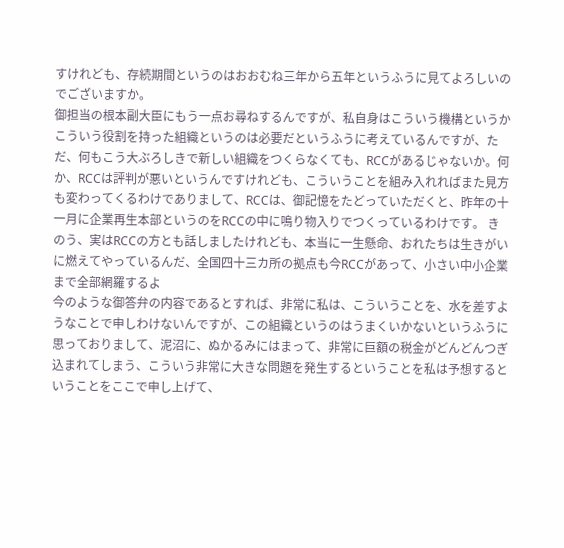すけれども、存続期間というのはおおむね三年から五年というふうに見てよろしいのでございますか。
御担当の根本副大臣にもう一点お尋ねするんですが、私自身はこういう機構というかこういう役割を持った組織というのは必要だというふうに考えているんですが、ただ、何もこう大ぶろしきで新しい組織をつくらなくても、RCCがあるじゃないか。何か、RCCは評判が悪いというんですけれども、こういうことを組み入れればまた見方も変わってくるわけでありまして、RCCは、御記憶をたどっていただくと、昨年の十一月に企業再生本部というのをRCCの中に鳴り物入りでつくっているわけです。 きのう、実はRCCの方とも話しましたけれども、本当に一生懸命、おれたちは生きがいに燃えてやっているんだ、全国四十三カ所の拠点も今RCCがあって、小さい中小企業まで全部網羅するよ
今のような御答弁の内容であるとすれば、非常に私は、こういうことを、水を差すようなことで申しわけないんですが、この組織というのはうまくいかないというふうに思っておりまして、泥沼に、ぬかるみにはまって、非常に巨額の税金がどんどんつぎ込まれてしまう、こういう非常に大きな問題を発生するということを私は予想するということをここで申し上げて、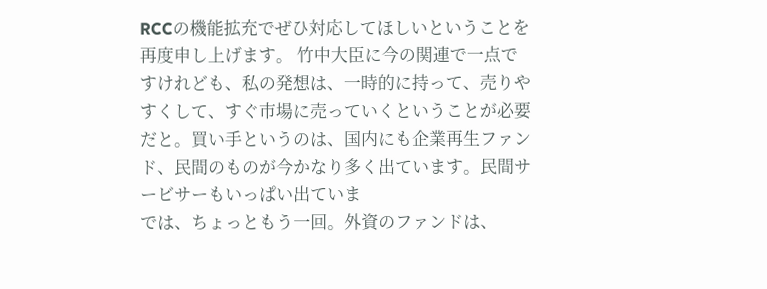RCCの機能拡充でぜひ対応してほしいということを再度申し上げます。 竹中大臣に今の関連で一点ですけれども、私の発想は、一時的に持って、売りやすくして、すぐ市場に売っていくということが必要だと。買い手というのは、国内にも企業再生ファンド、民間のものが今かなり多く出ています。民間サービサーもいっぱい出ていま
では、ちょっともう一回。外資のファンドは、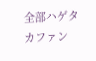全部ハゲタカファン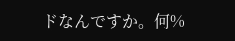ドなんですか。何%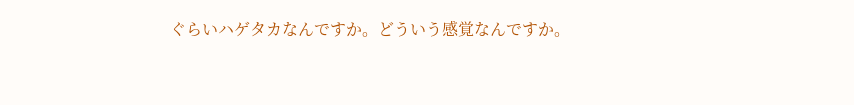ぐらいハゲタカなんですか。どういう感覚なんですか。